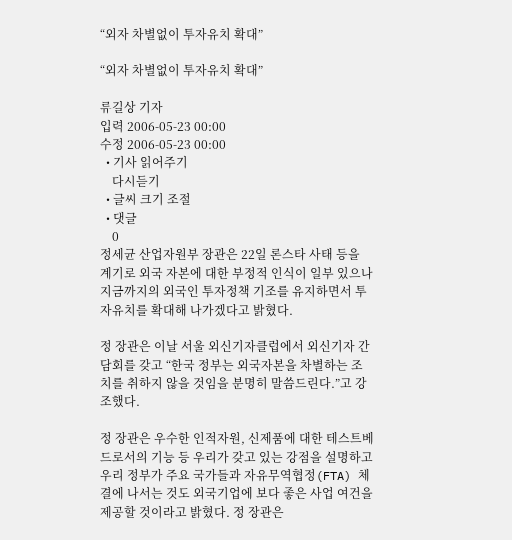“외자 차별없이 투자유치 확대”

“외자 차별없이 투자유치 확대”

류길상 기자
입력 2006-05-23 00:00
수정 2006-05-23 00:00
  • 기사 읽어주기
    다시듣기
  • 글씨 크기 조절
  • 댓글
    0
정세균 산업자원부 장관은 22일 론스타 사태 등을 계기로 외국 자본에 대한 부정적 인식이 일부 있으나 지금까지의 외국인 투자정책 기조를 유지하면서 투자유치를 확대해 나가겠다고 밝혔다.

정 장관은 이날 서울 외신기자클럽에서 외신기자 간담회를 갖고 “한국 정부는 외국자본을 차별하는 조치를 취하지 않을 것임을 분명히 말씀드린다.”고 강조했다.

정 장관은 우수한 인적자원, 신제품에 대한 테스트베드로서의 기능 등 우리가 갖고 있는 강점을 설명하고 우리 정부가 주요 국가들과 자유무역협정(FTA) 체결에 나서는 것도 외국기업에 보다 좋은 사업 여건을 제공할 것이라고 밝혔다. 정 장관은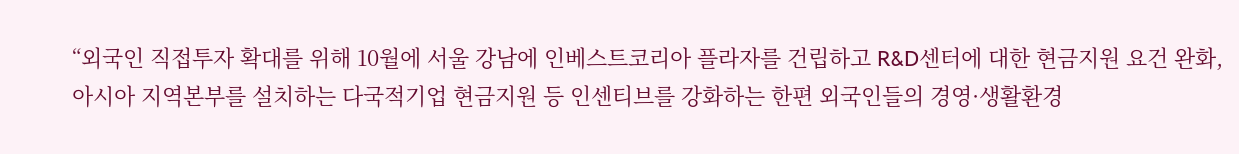“외국인 직접투자 확대를 위해 10월에 서울 강남에 인베스트코리아 플라자를 건립하고 R&D센터에 대한 현금지원 요건 완화, 아시아 지역본부를 설치하는 다국적기업 현금지원 등 인센티브를 강화하는 한편 외국인들의 경영·생활환경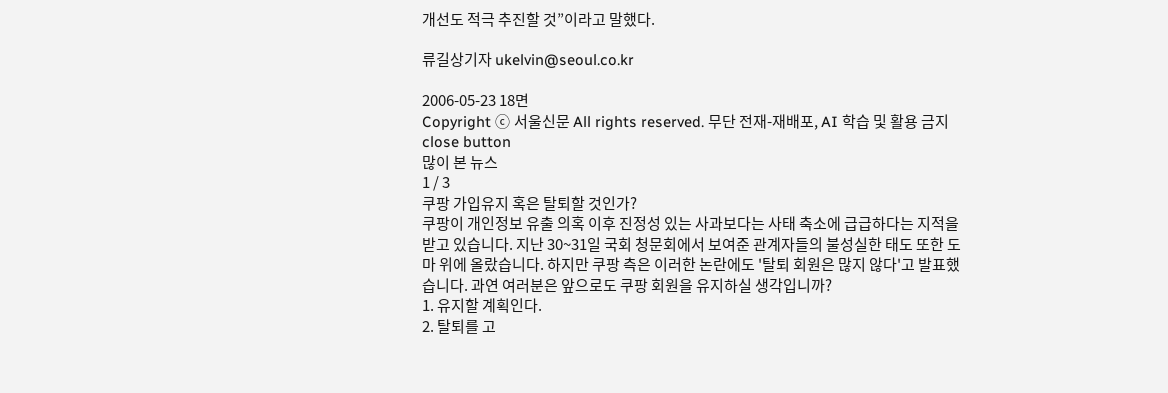개선도 적극 추진할 것”이라고 말했다.

류길상기자 ukelvin@seoul.co.kr

2006-05-23 18면
Copyright ⓒ 서울신문 All rights reserved. 무단 전재-재배포, AI 학습 및 활용 금지
close button
많이 본 뉴스
1 / 3
쿠팡 가입유지 혹은 탈퇴할 것인가?
쿠팡이 개인정보 유출 의혹 이후 진정성 있는 사과보다는 사태 축소에 급급하다는 지적을 받고 있습니다. 지난 30~31일 국회 청문회에서 보여준 관계자들의 불성실한 태도 또한 도마 위에 올랐습니다. 하지만 쿠팡 측은 이러한 논란에도 '탈퇴 회원은 많지 않다'고 발표했습니다. 과연 여러분은 앞으로도 쿠팡 회원을 유지하실 생각입니까?
1. 유지할 계획인다.
2. 탈퇴를 고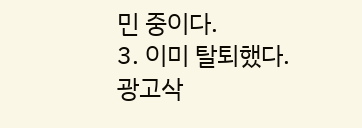민 중이다.
3. 이미 탈퇴했다.
광고삭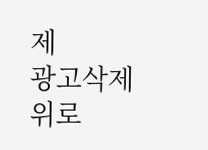제
광고삭제
위로